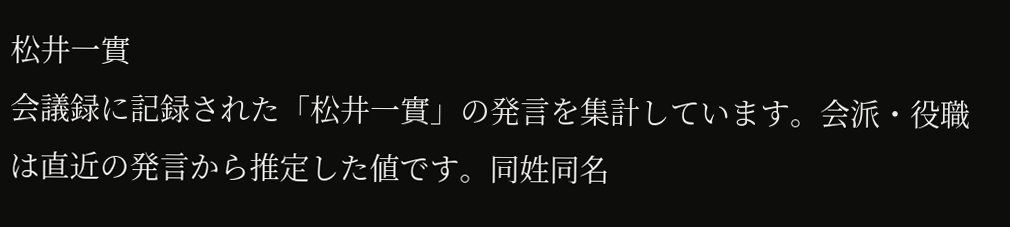松井一實
会議録に記録された「松井一實」の発言を集計しています。会派・役職は直近の発言から推定した値です。同姓同名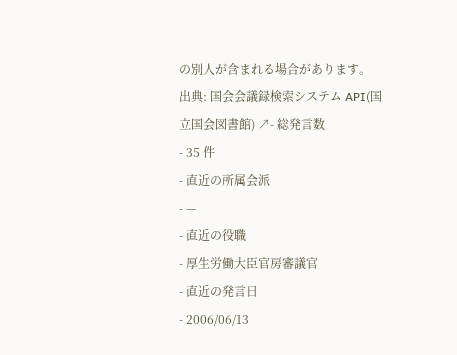の別人が含まれる場合があります。
出典: 国会会議録検索システム API(国立国会図書館) ↗- 総発言数
- 35 件
- 直近の所属会派
- —
- 直近の役職
- 厚生労働大臣官房審議官
- 直近の発言日
- 2006/06/13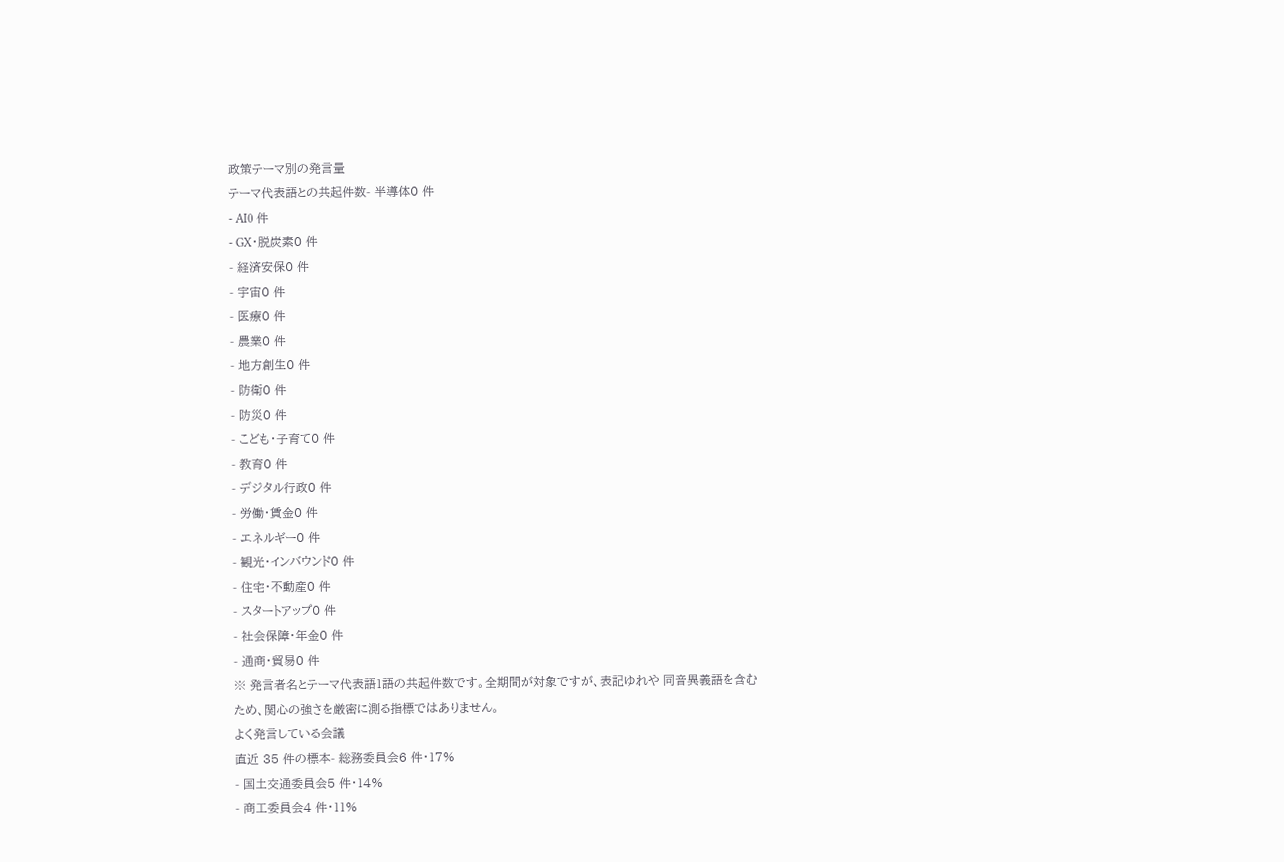政策テーマ別の発言量
テーマ代表語との共起件数- 半導体0 件
- AI0 件
- GX・脱炭素0 件
- 経済安保0 件
- 宇宙0 件
- 医療0 件
- 農業0 件
- 地方創生0 件
- 防衛0 件
- 防災0 件
- こども・子育て0 件
- 教育0 件
- デジタル行政0 件
- 労働・賃金0 件
- エネルギー0 件
- 観光・インバウンド0 件
- 住宅・不動産0 件
- スタートアップ0 件
- 社会保障・年金0 件
- 通商・貿易0 件
※ 発言者名とテーマ代表語1語の共起件数です。全期間が対象ですが、表記ゆれや 同音異義語を含むため、関心の強さを厳密に測る指標ではありません。
よく発言している会議
直近 35 件の標本- 総務委員会6 件・17%
- 国土交通委員会5 件・14%
- 商工委員会4 件・11%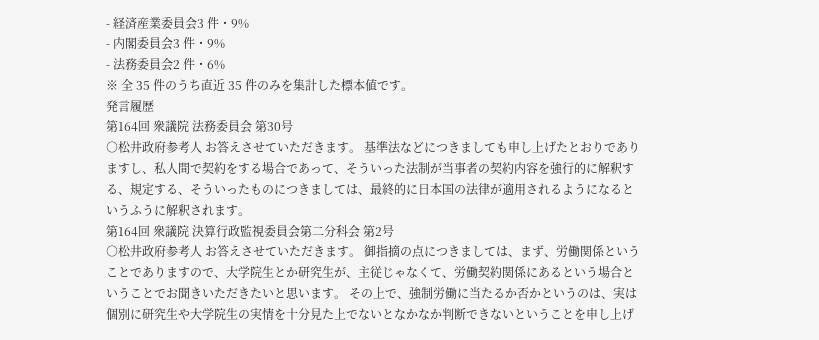- 経済産業委員会3 件・9%
- 内閣委員会3 件・9%
- 法務委員会2 件・6%
※ 全 35 件のうち直近 35 件のみを集計した標本値です。
発言履歴
第164回 衆議院 法務委員会 第30号
○松井政府参考人 お答えさせていただきます。 基準法などにつきましても申し上げたとおりでありますし、私人間で契約をする場合であって、そういった法制が当事者の契約内容を強行的に解釈する、規定する、そういったものにつきましては、最終的に日本国の法律が適用されるようになるというふうに解釈されます。
第164回 衆議院 決算行政監視委員会第二分科会 第2号
○松井政府参考人 お答えさせていただきます。 御指摘の点につきましては、まず、労働関係ということでありますので、大学院生とか研究生が、主従じゃなくて、労働契約関係にあるという場合ということでお聞きいただきたいと思います。 その上で、強制労働に当たるか否かというのは、実は個別に研究生や大学院生の実情を十分見た上でないとなかなか判断できないということを申し上げ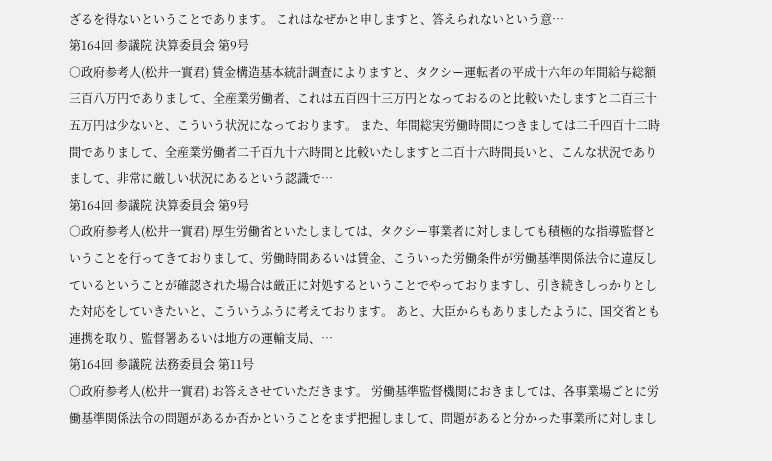ざるを得ないということであります。 これはなぜかと申しますと、答えられないという意…
第164回 参議院 決算委員会 第9号
○政府参考人(松井一實君) 賃金構造基本統計調査によりますと、タクシー運転者の平成十六年の年間給与総額三百八万円でありまして、全産業労働者、これは五百四十三万円となっておるのと比較いたしますと二百三十五万円は少ないと、こういう状況になっております。 また、年間総実労働時間につきましては二千四百十二時間でありまして、全産業労働者二千百九十六時間と比較いたしますと二百十六時間長いと、こんな状況でありまして、非常に厳しい状況にあるという認識で…
第164回 参議院 決算委員会 第9号
○政府参考人(松井一實君) 厚生労働省といたしましては、タクシー事業者に対しましても積極的な指導監督ということを行ってきておりまして、労働時間あるいは賃金、こういった労働条件が労働基準関係法令に違反しているということが確認された場合は厳正に対処するということでやっておりますし、引き続きしっかりとした対応をしていきたいと、こういうふうに考えております。 あと、大臣からもありましたように、国交省とも連携を取り、監督署あるいは地方の運輸支局、…
第164回 参議院 法務委員会 第11号
○政府参考人(松井一實君) お答えさせていただきます。 労働基準監督機関におきましては、各事業場ごとに労働基準関係法令の問題があるか否かということをまず把握しまして、問題があると分かった事業所に対しまし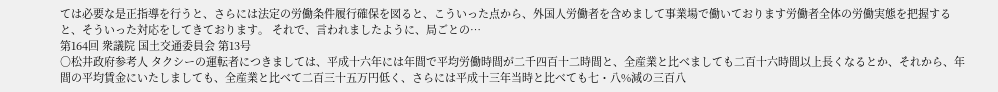ては必要な是正指導を行うと、さらには法定の労働条件履行確保を図ると、こういった点から、外国人労働者を含めまして事業場で働いております労働者全体の労働実態を把握すると、そういった対応をしてきております。 それで、言われましたように、局ごとの…
第164回 衆議院 国土交通委員会 第13号
○松井政府参考人 タクシーの運転者につきましては、平成十六年には年間で平均労働時間が二千四百十二時間と、全産業と比べましても二百十六時間以上長くなるとか、それから、年間の平均賃金にいたしましても、全産業と比べて二百三十五万円低く、さらには平成十三年当時と比べても七・八%減の三百八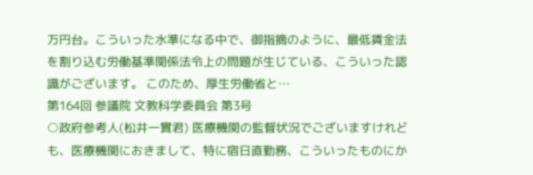万円台。こういった水準になる中で、御指摘のように、最低賃金法を割り込む労働基準関係法令上の問題が生じている、こういった認識がございます。 このため、厚生労働省と…
第164回 参議院 文教科学委員会 第3号
○政府参考人(松井一實君) 医療機関の監督状況でございますけれども、医療機関におきまして、特に宿日直勤務、こういったものにか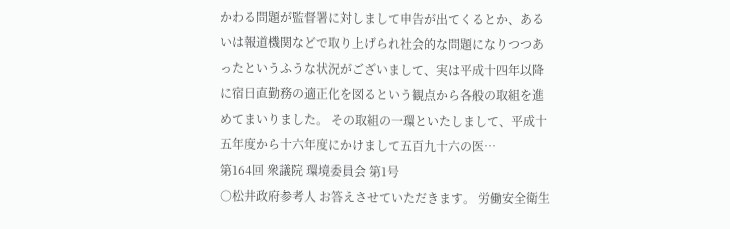かわる問題が監督署に対しまして申告が出てくるとか、あるいは報道機関などで取り上げられ社会的な問題になりつつあったというふうな状況がございまして、実は平成十四年以降に宿日直勤務の適正化を図るという観点から各般の取組を進めてまいりました。 その取組の一環といたしまして、平成十五年度から十六年度にかけまして五百九十六の医…
第164回 衆議院 環境委員会 第1号
○松井政府参考人 お答えさせていただきます。 労働安全衛生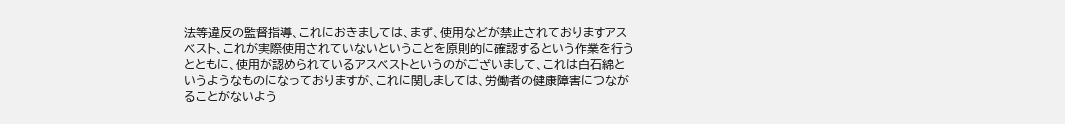法等違反の監督指導、これにおきましては、まず、使用などが禁止されておりますアスベスト、これが実際使用されていないということを原則的に確認するという作業を行うとともに、使用が認められているアスベストというのがございまして、これは白石綿というようなものになっておりますが、これに関しましては、労働者の健康障害につながることがないよう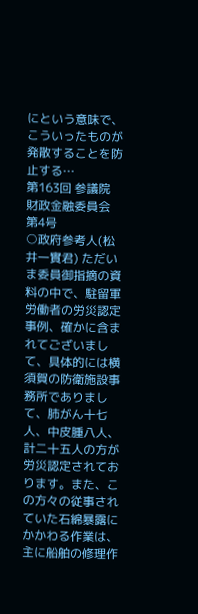にという意味で、こういったものが発散することを防止する…
第163回 参議院 財政金融委員会 第4号
○政府参考人(松井一實君) ただいま委員御指摘の資料の中で、駐留軍労働者の労災認定事例、確かに含まれてございまして、具体的には横須賀の防衛施設事務所でありまして、肺がん十七人、中皮腫八人、計二十五人の方が労災認定されております。また、この方々の従事されていた石綿暴露にかかわる作業は、主に船舶の修理作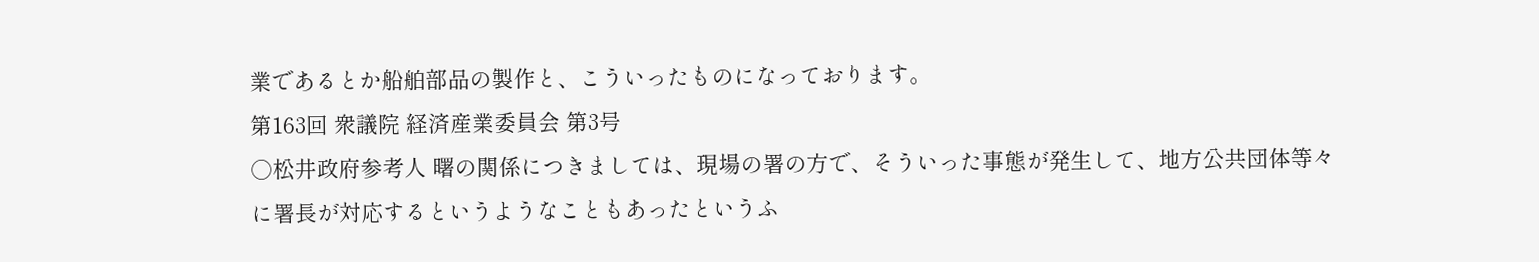業であるとか船舶部品の製作と、こういったものになっております。
第163回 衆議院 経済産業委員会 第3号
○松井政府参考人 曙の関係につきましては、現場の署の方で、そういった事態が発生して、地方公共団体等々に署長が対応するというようなこともあったというふ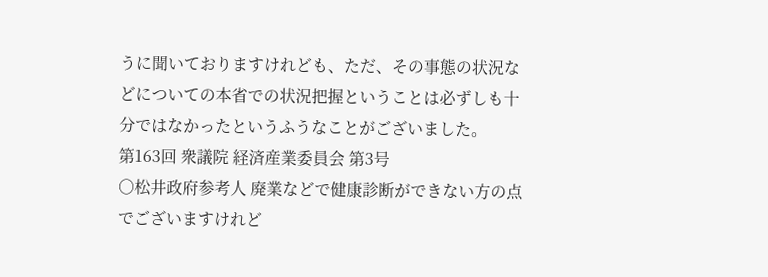うに聞いておりますけれども、ただ、その事態の状況などについての本省での状況把握ということは必ずしも十分ではなかったというふうなことがございました。
第163回 衆議院 経済産業委員会 第3号
○松井政府参考人 廃業などで健康診断ができない方の点でございますけれど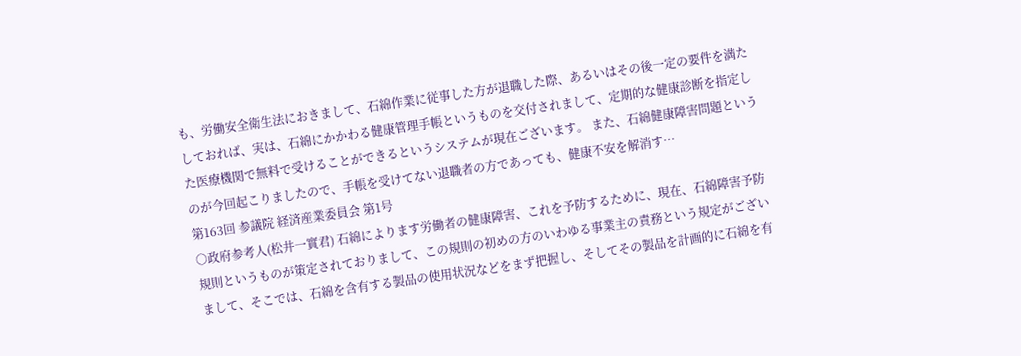も、労働安全衛生法におきまして、石綿作業に従事した方が退職した際、あるいはその後一定の要件を満たしておれば、実は、石綿にかかわる健康管理手帳というものを交付されまして、定期的な健康診断を指定した医療機関で無料で受けることができるというシステムが現在ございます。 また、石綿健康障害問題というのが今回起こりましたので、手帳を受けてない退職者の方であっても、健康不安を解消す…
第163回 参議院 経済産業委員会 第1号
○政府参考人(松井一實君) 石綿によります労働者の健康障害、これを予防するために、現在、石綿障害予防規則というものが策定されておりまして、この規則の初めの方のいわゆる事業主の責務という規定がございまして、そこでは、石綿を含有する製品の使用状況などをまず把握し、そしてその製品を計画的に石綿を有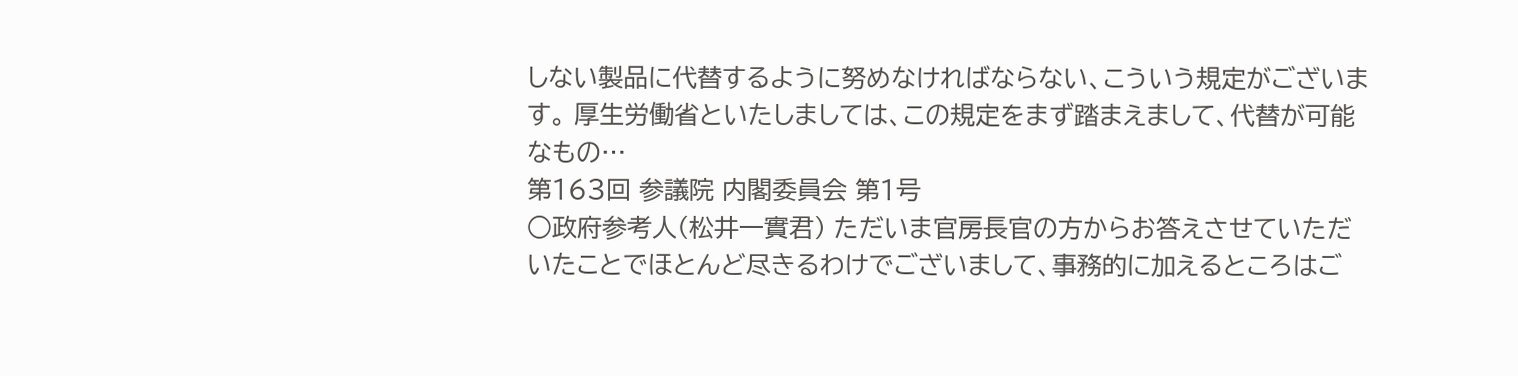しない製品に代替するように努めなければならない、こういう規定がございます。 厚生労働省といたしましては、この規定をまず踏まえまして、代替が可能なもの…
第163回 参議院 内閣委員会 第1号
○政府参考人(松井一實君) ただいま官房長官の方からお答えさせていただいたことでほとんど尽きるわけでございまして、事務的に加えるところはご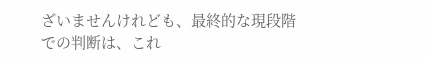ざいませんけれども、最終的な現段階での判断は、これ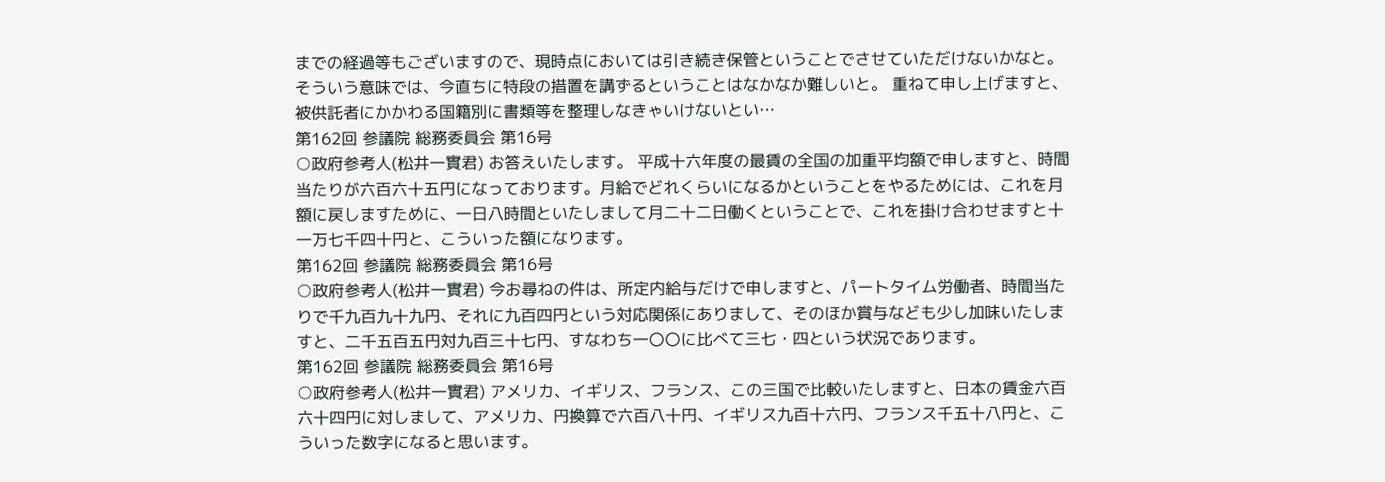までの経過等もございますので、現時点においては引き続き保管ということでさせていただけないかなと。そういう意味では、今直ちに特段の措置を講ずるということはなかなか難しいと。 重ねて申し上げますと、被供託者にかかわる国籍別に書類等を整理しなきゃいけないとい…
第162回 参議院 総務委員会 第16号
○政府参考人(松井一實君) お答えいたします。 平成十六年度の最賃の全国の加重平均額で申しますと、時間当たりが六百六十五円になっております。月給でどれくらいになるかということをやるためには、これを月額に戻しますために、一日八時間といたしまして月二十二日働くということで、これを掛け合わせますと十一万七千四十円と、こういった額になります。
第162回 参議院 総務委員会 第16号
○政府参考人(松井一實君) 今お尋ねの件は、所定内給与だけで申しますと、パートタイム労働者、時間当たりで千九百九十九円、それに九百四円という対応関係にありまして、そのほか賞与なども少し加味いたしますと、二千五百五円対九百三十七円、すなわち一〇〇に比べて三七・四という状況であります。
第162回 参議院 総務委員会 第16号
○政府参考人(松井一實君) アメリカ、イギリス、フランス、この三国で比較いたしますと、日本の賃金六百六十四円に対しまして、アメリカ、円換算で六百八十円、イギリス九百十六円、フランス千五十八円と、こういった数字になると思います。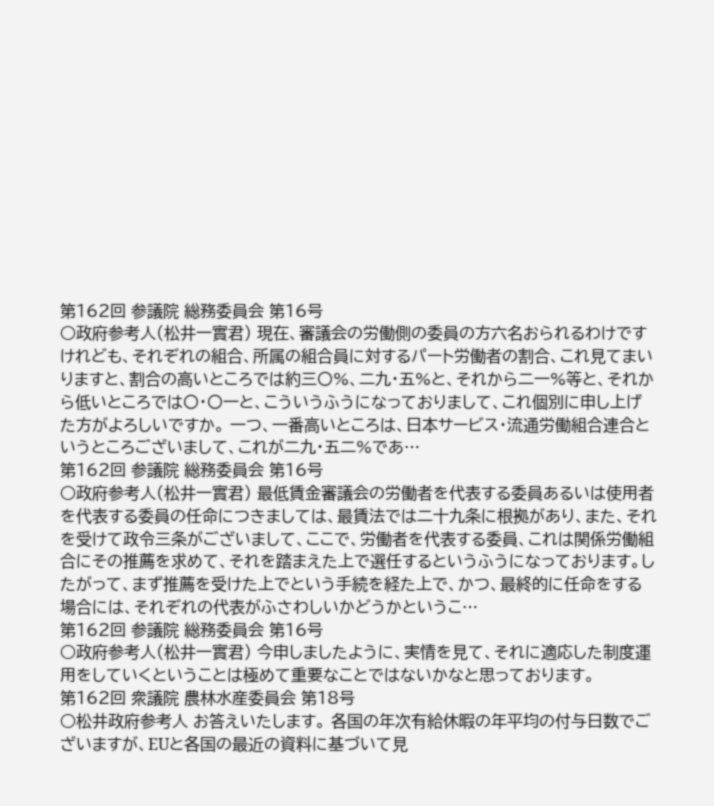第162回 参議院 総務委員会 第16号
○政府参考人(松井一實君) 現在、審議会の労働側の委員の方六名おられるわけですけれども、それぞれの組合、所属の組合員に対するパート労働者の割合、これ見てまいりますと、割合の高いところでは約三〇%、二九・五%と、それから二一%等と、それから低いところでは〇・〇一と、こういうふうになっておりまして、これ個別に申し上げた方がよろしいですか。 一つ、一番高いところは、日本サービス・流通労働組合連合というところございまして、これが二九・五二%であ…
第162回 参議院 総務委員会 第16号
○政府参考人(松井一實君) 最低賃金審議会の労働者を代表する委員あるいは使用者を代表する委員の任命につきましては、最賃法では二十九条に根拠があり、また、それを受けて政令三条がございまして、ここで、労働者を代表する委員、これは関係労働組合にその推薦を求めて、それを踏まえた上で選任するというふうになっております。したがって、まず推薦を受けた上でという手続を経た上で、かつ、最終的に任命をする場合には、それぞれの代表がふさわしいかどうかというこ…
第162回 参議院 総務委員会 第16号
○政府参考人(松井一實君) 今申しましたように、実情を見て、それに適応した制度運用をしていくということは極めて重要なことではないかなと思っております。
第162回 衆議院 農林水産委員会 第18号
○松井政府参考人 お答えいたします。 各国の年次有給休暇の年平均の付与日数でございますが、EUと各国の最近の資料に基づいて見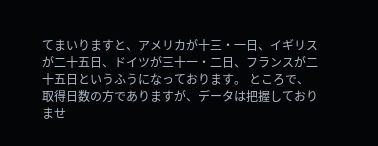てまいりますと、アメリカが十三・一日、イギリスが二十五日、ドイツが三十一・二日、フランスが二十五日というふうになっております。 ところで、取得日数の方でありますが、データは把握しておりませ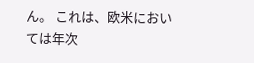ん。 これは、欧米においては年次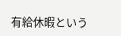有給休暇という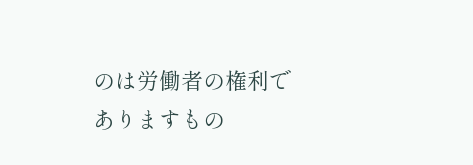のは労働者の権利でありますもの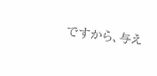ですから、与え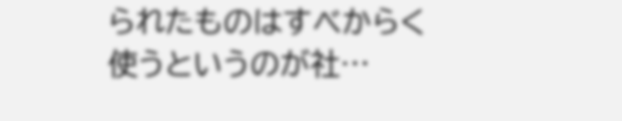られたものはすべからく使うというのが社…